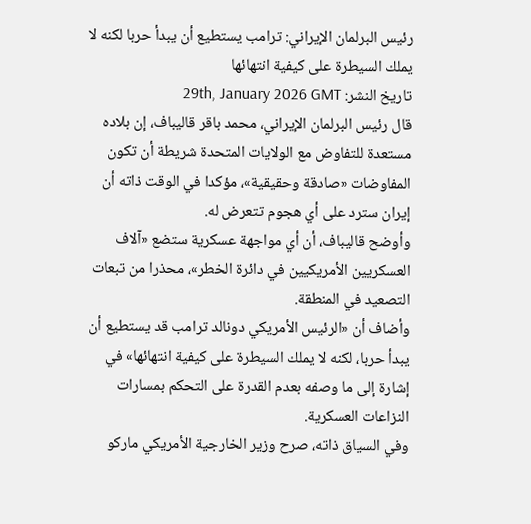رئيس البرلمان الإيراني: ترامب يستطيع أن يبدأ حربا لكنه لا يملك السيطرة على كيفية انتهائها
تاريخ النشر: 29th, January 2026 GMT
قال رئيس البرلمان الإيراني، محمد باقر قاليباف، إن بلاده مستعدة للتفاوض مع الولايات المتحدة شريطة أن تكون المفاوضات «صادقة وحقيقية»، مؤكدا في الوقت ذاته أن إيران سترد على أي هجوم تتعرض له.
وأوضح قاليباف، أن أي مواجهة عسكرية ستضع «آلاف العسكريين الأمريكيين في دائرة الخطر»، محذرا من تبعات التصعيد في المنطقة.
وأضاف أن «الرئيس الأمريكي دونالد ترامب قد يستطيع أن يبدأ حربا، لكنه لا يملك السيطرة على كيفية انتهائها» في إشارة إلى ما وصفه بعدم القدرة على التحكم بمسارات النزاعات العسكرية.
وفي السياق ذاته، صرح وزير الخارجية الأمريكي ماركو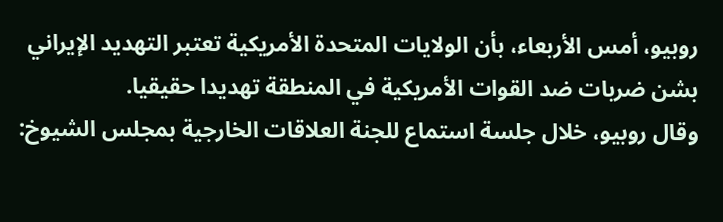روبيو، أمس الأربعاء، بأن الولايات المتحدة الأمريكية تعتبر التهديد الإيراني بشن ضربات ضد القوات الأمريكية في المنطقة تهديدا حقيقيا.
وقال روبيو، خلال جلسة استماع للجنة العلاقات الخارجية بمجلس الشيوخ: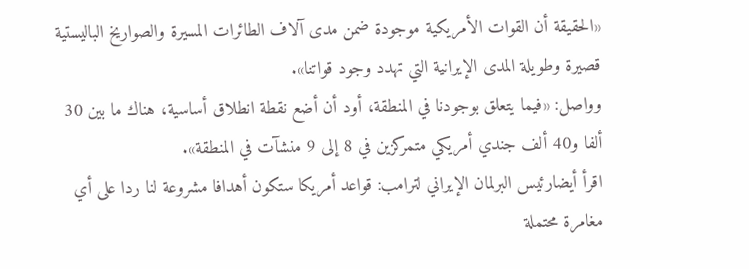«الحقيقة أن القوات الأمريكية موجودة ضمن مدى آلاف الطائرات المسيرة والصواريخ الباليستية قصيرة وطويلة المدى الإيرانية التي تهدد وجود قواتنا».
وواصل: «فيما يتعلق بوجودنا في المنطقة، أود أن أضع نقطة انطلاق أساسية، هناك ما بين 30 ألفا و40 ألف جندي أمريكي متمركزين في 8 إلى 9 منشآت في المنطقة».
اقرأ أيضارئيس البرلمان الإيراني لترامب: قواعد أمريكا ستكون أهدافا مشروعة لنا ردا على أي مغامرة محتملة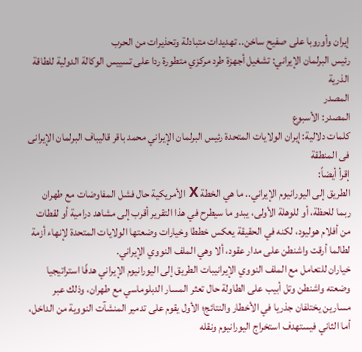إيران وأوروبا على صفيح ساخن.. تهديدات متبادلة وتحذيرات من الحرب
رئيس البرلمان الإيراني: تشغيل أجهزة طرد مركزي متطورة ردا على تسييس الوكالة الدولية للطاقة الذرية
المصدر
المصدر: الأسبوع
كلمات دلالية: إيران الولايات المتحدة رئيس البرلمان الإيراني محمد باقر قاليباف البرلمان الإیرانی فی المنطقة
إقرأ أيضاً:
الطريق إلى اليورانيوم الإيراني.. ما هي الخطة X الأمريكية حال فشل المفاوضات مع طهران
ربما للحظة، أو للوهلة الأولى، يبدو ما سيطرح في هذا التقرير أقرب إلى مشاهد درامية أو لقطات من أفلام هوليود، لكنه في الحقيقة يعكس خططا وخيارات وضعتها الولايات المتحدة لإنهاء أزمة لطالما أرقت واشنطن على مدار عقود، ألا وهي الملف النووي الإيراني.
خياران للتعامل مع الملف النووي الإيرانيبات الطريق إلى اليورانيوم الإيراني هدفًا استراتيجيا وضعته واشنطن وتل أبيب على الطاولة حال تعثر المسار الدبلوماسي مع طهران، وذلك عبر مسارين يختلفان جذريا في الأخطار والنتائج؛ الأول يقوم على تدمير المنشآت النووية من الداخل، أما الثاني فيستهدف استخراج اليورانيوم ونقله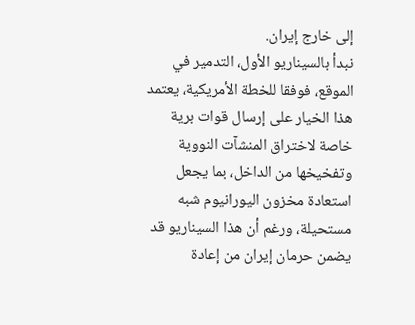إلى خارج إيران.
نبدأ بالسيناريو الأول، التدمير في الموقع، فوفقا للخطة الأمريكية، يعتمد هذا الخيار على إرسال قوات برية خاصة لاختراق المنشآت النووية وتفخيخها من الداخل، بما يجعل استعادة مخزون اليورانيوم شبه مستحيلة، ورغم أن هذا السيناريو قد يضمن حرمان إيران من إعادة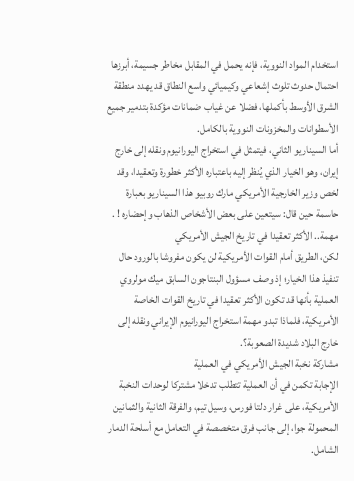استخدام المواد النووية، فإنه يحمل في المقابل مخاطر جسيمة، أبرزها احتمال حدوث تلوث إشعاعي وكيميائي واسع النطاق قد يهدد منطقة الشرق الأوسط بأكملها، فضلا عن غياب ضمانات مؤكدة بتدمير جميع الأسطوانات والمخزونات النووية بالكامل.
أما السيناريو الثاني، فيتمثل في استخراج اليورانيوم ونقله إلى خارج إيران، وهو الخيار الذي يُنظر إليه باعتباره الأكثر خطورة وتعقيدا، وقد لخص وزير الخارجية الأمريكي مارك روبيو هذا السيناريو بعبارة حاسمة حين قال: سيتعين على بعض الأشخاص الذهاب وإحضاره ! .
مهمة.. الأكثر تعقيدا في تاريخ الجيش الأمريكي
لكن، الطريق أمام القوات الأمريكية لن يكون مفروشا بالورود حال تنفيذ هذا الخيار؛ إذ وصف مسؤول البنتاجون السابق ميك مولروي العملية بأنها قد تكون الأكثر تعقيدا في تاريخ القوات الخاصة الأمريكية، فلماذا تبدو مهمة استخراج اليورانيوم الإيراني ونقله إلى خارج البلاد شديدة الصعوبة؟.
مشاركة نخبة الجيش الأمريكي في العملية
الإجابة تكمن في أن العملية تتطلب تدخلا مشتركا لوحدات النخبة الأمريكية، على غرار دلتا فورس، وسيل تيم، والفرقة الثانية والثمانين المحمولة جوا، إلى جانب فرق متخصصة في التعامل مع أسلحة الدمار الشامل.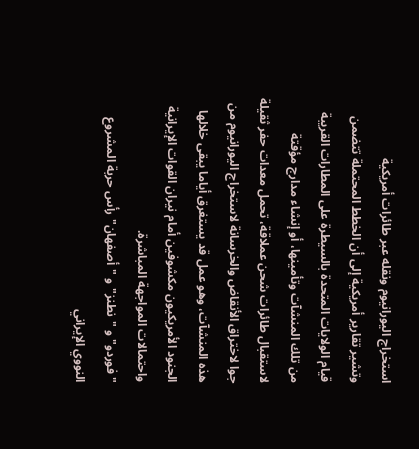استخراج اليورانيوم ونقله عبر طائرات أمريكية
وتشير تقارير أمريكية إلى أن الخطط المحتملة تتضمن قيام الولايات المتحدة بالسيطرة على المطارات القريبة من تلك المنشآت وتأمينها، أو إنشاء مدارج مؤقتة لاستقبال طائرات شحن عملاقة، تحمل معدات حفر ثقيلة جوا لاختراق الأنقاض والخرسانة لاستخراج اليورانيوم من هذه المنشآت، وهو عمل قد يستغرق أياما يبقى خلالها الجنود الأمريكيون مكشوفين أمام نيران القوات الإيرانية واحتمالات المواجهة المباشرة.
"فوردو" و "نطنز" و "أصفهان" رأس حربة المشروع النووي الإيراني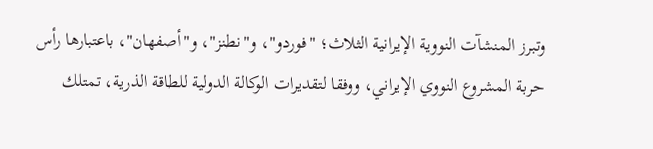وتبرز المنشآت النووية الإيرانية الثلاث؛ "فوردو"، و"نطنز"، و"أصفهان"، باعتبارها رأس حربة المشروع النووي الإيراني، ووفقا لتقديرات الوكالة الدولية للطاقة الذرية، تمتلك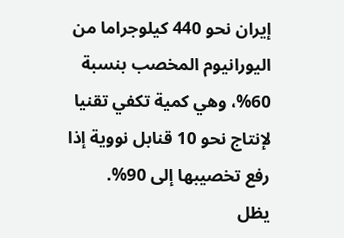إيران نحو 440 كيلوجراما من اليورانيوم المخصب بنسبة 60%، وهي كمية تكفي تقنيا لإنتاج نحو 10 قنابل نووية إذا رفع تخصيبها إلى 90%.
يظل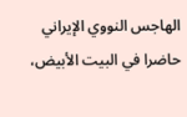الهاجس النووي الإيراني حاضرا في البيت الأبيض،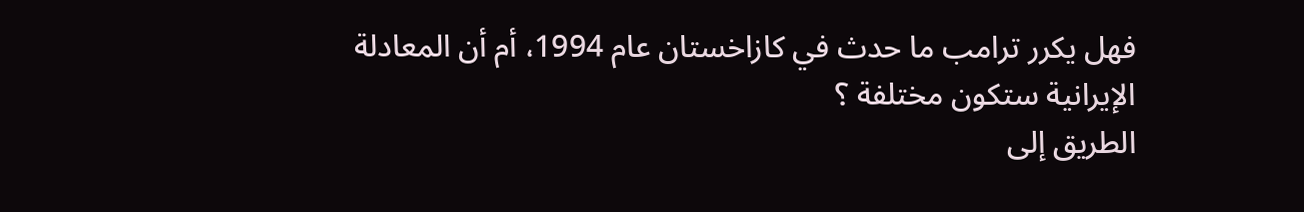فهل يكرر ترامب ما حدث في كازاخستان عام 1994، أم أن المعادلة الإيرانية ستكون مختلفة ؟
الطريق إلى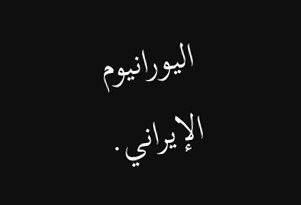اليورانيوم الإيراني.